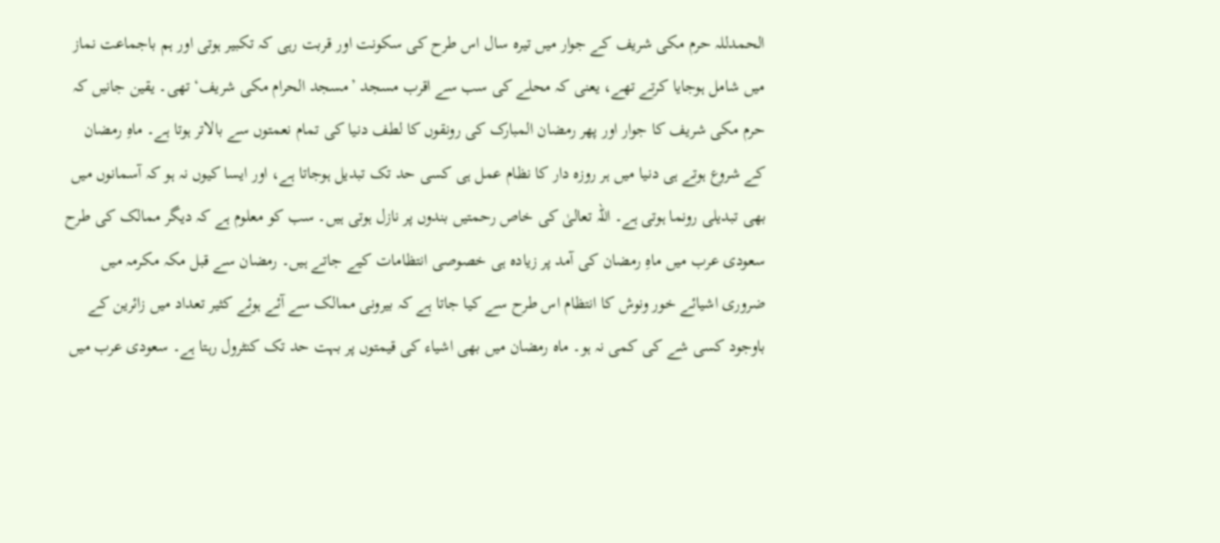الحمدللہ حرم مکی شریف کے جوار میں تیرہ سال اس طرح کی سکونت اور قربت رہی کہ تکبیر ہوتی اور ہم باجماعت نماز میں شامل ہوجایا کرتے تھے، یعنی کہ محلے کی سب سے اقرب مسجد ’مسجد الحرام مکی شریف‘ تھی۔ یقین جانیں کہ حرم مکی شریف کا جوار اور پھر رمضان المبارک کی رونقوں کا لطف دنیا کی تمام نعمتوں سے بالاتر ہوتا ہے۔ ماہِ رمضان کے شروع ہوتے ہی دنیا میں ہر روزہ دار کا نظام عمل ہی کسی حد تک تبدیل ہوجاتا ہے، اور ایسا کیوں نہ ہو کہ آسمانوں میں بھی تبدیلی رونما ہوتی ہے۔ اللہ تعالیٰ کی خاص رحمتیں بندوں پر نازل ہوتی ہیں۔ سب کو معلوم ہے کہ دیگر ممالک کی طرح سعودی عرب میں ماہِ رمضان کی آمد پر زیادہ ہی خصوصی انتظامات کیے جاتے ہیں۔ رمضان سے قبل مکہ مکرمہ میں ضروری اشیائے خور ونوش کا انتظام اس طرح سے کیا جاتا ہے کہ بیرونی ممالک سے آئے ہوئے کثیر تعداد میں زائرین کے باوجود کسی شے کی کمی نہ ہو۔ ماہ رمضان میں بھی اشیاء کی قیمتوں پر بہت حد تک کنٹرول رہتا ہے۔ سعودی عرب میں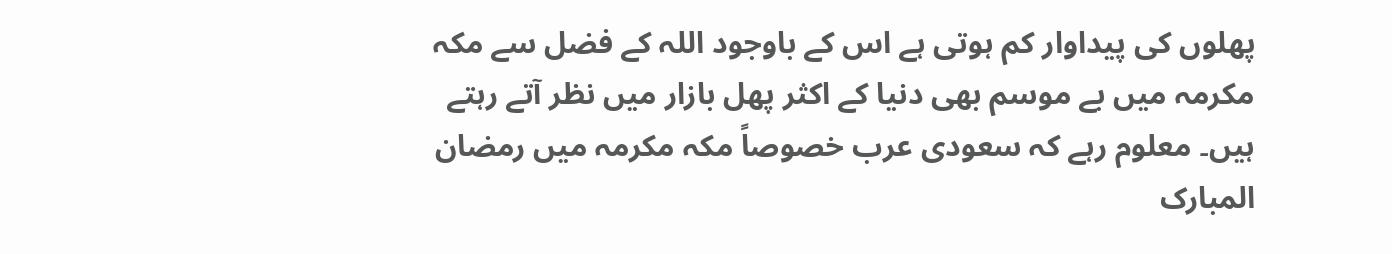پھلوں کی پیداوار کم ہوتی ہے اس کے باوجود اللہ کے فضل سے مکہ مکرمہ میں بے موسم بھی دنیا کے اکثر پھل بازار میں نظر آتے رہتے ہیں۔ معلوم رہے کہ سعودی عرب خصوصاً مکہ مکرمہ میں رمضان المبارک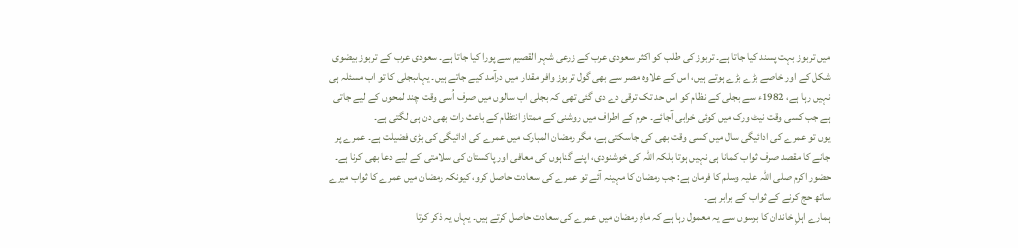میں تربوز بہت پسند کیا جاتا ہے۔ تربوز کی طلب کو اکثر سعودی عرب کے زرعی شہر القصیم سے پورا کیا جاتا ہے۔ سعودی عرب کے تربوز بیضوی شکل کے اور خاصے بڑے بڑے ہوتے ہیں، اس کے علاوہ مصر سے بھی گول تربوز وافر مقدار میں درآمد کیے جاتے ہیں۔ یہاںبجلی کا تو اب مسئلہ ہی نہیں رہا ہے، 1982ء سے بجلی کے نظام کو اس حد تک ترقی دے دی گئی تھی کہ بجلی اب سالوں میں صرف اُسی وقت چند لمحوں کے لیے جاتی ہے جب کسی وقت نیٹ ورک میں کوئی خرابی آجائے۔ حرم کے اطراف میں روشنی کے ممتاز انتظام کے باعث رات بھی دن ہی لگتی ہے۔
یوں تو عمرے کی ادائیگی سال میں کسی وقت بھی کی جاسکتی ہے، مگر رمضان المبارک میں عمرے کی ادائیگی کی بڑی فضیلت ہے۔ عمرے پر جانے کا مقصد صرف ثواب کمانا ہی نہیں ہوتا بلکہ اللہ کی خوشنودی، اپنے گناہوں کی معافی اور پاکستان کی سلامتی کے لیے دعا بھی کرنا ہے۔ حضور اکرم صلی اللہ علیہ وسلم کا فرمان ہے: جب رمضان کا مہینہ آئے تو عمرے کی سعادت حاصل کرو، کیونکہ رمضان میں عمرے کا ثواب میرے ساتھ حج کرنے کے ثواب کے برابر ہے۔
ہمارے اہلِ خاندان کا برسوں سے یہ معمول رہا ہے کہ ماہِ رمضان میں عمرے کی سعادت حاصل کرتے ہیں۔ یہاں یہ ذکر کرتا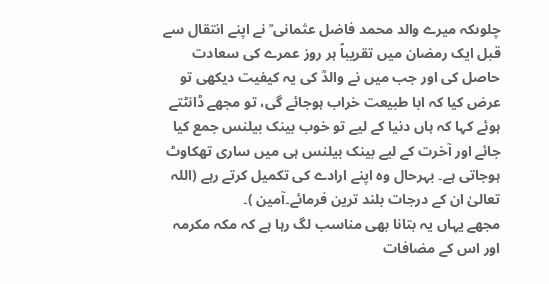چلوںکہ میرے والد محمد فاضل عثمانی ؒ نے اپنے انتقال سے قبل ایک رمضان میں تقریباً ہر روز عمرے کی سعادت حاصل کی اور جب میں نے والدؒ کی یہ کیفیت دیکھی تو عرض کیا کہ ابا طبیعت خراب ہوجائے گی، تو مجھے ڈانٹتے ہوئے کہا کہ ہاں دنیا کے لیے تو خوب بینک بیلنس جمع کیا جائے اور آخرت کے لیے بینک بیلنس ہی میں ساری تھکاوٹ ہوجاتی ہے۔ بہرحال وہ اپنے ارادے کی تکمیل کرتے رہے (اللہ تعالیٰ ان کے درجات بلند ترین فرمائے۔آمین )۔
مجھے یہاں یہ بتانا بھی مناسب لگ رہا ہے کہ مکہ مکرمہ اور اس کے مضافات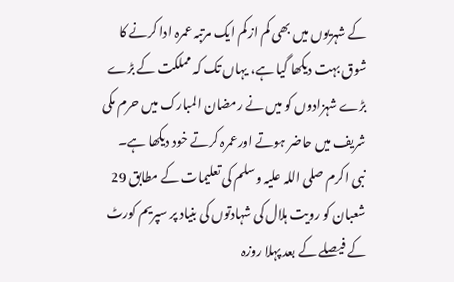کے شہریوں میں بھی کم از کم ایک مرتبہ عمرہ ادا کرنے کا شوق بہت دیکھا گیا ہے، یہاں تک کہ مملکت کے بڑے بڑے شہزادوں کو میں نے رمضان المبارک میں حرم مکی شریف میں حاضر ہوتے اورعمرہ کرتے خود دیکھا ہے۔
نبی اکرم صلی اللہ علیہ وسلم کی تعلیمات کے مطابق 29 شعبان کو رویت ہلال کی شہادتوں کی بنیاد پر سپریم کورٹ کے فیصلے کے بعد پہلا روزہ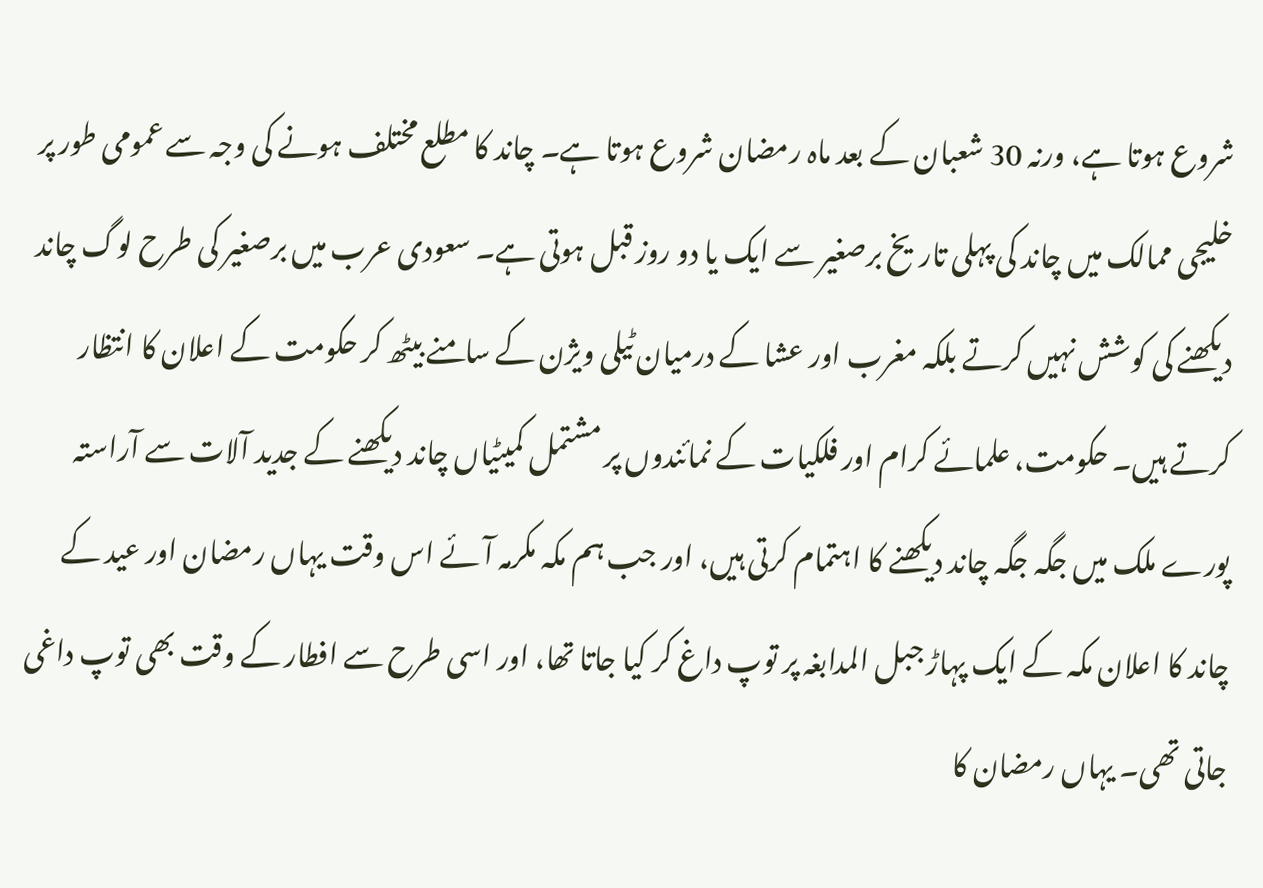شروع ہوتا ہے، ورنہ 30 شعبان کے بعد ماہ رمضان شروع ہوتا ہے۔ چاند کا مطلع مختلف ہونے کی وجہ سے عمومی طور پر خلیجی ممالک میں چاند کی پہلی تاریخ برصغیر سے ایک یا دو روز قبل ہوتی ہے۔ سعودی عرب میں برصغیر کی طرح لوگ چاند دیکھنے کی کوشش نہیں کرتے بلکہ مغرب اور عشا کے درمیان ٹیلی ویژن کے سامنے بیٹھ کر حکومت کے اعلان کا انتظار کرتے ہیں۔ حکومت، علمائے کرام اور فلکیات کے نمائندوں پر مشتمل کمیٹیاں چاند دیکھنے کے جدید آلات سے آراستہ پورے ملک میں جگہ جگہ چاند دیکھنے کا اہتمام کرتی ہیں، اور جب ہم مکہ مکرمہ آئے اس وقت یہاں رمضان اور عید کے چاند کا اعلان مکہ کے ایک پہاڑ جبل المدابغہ پر توپ داغ کر کیا جاتا تھا، اور اسی طرح سے افطار کے وقت بھی توپ داغی جاتی تھی۔ یہاں رمضان کا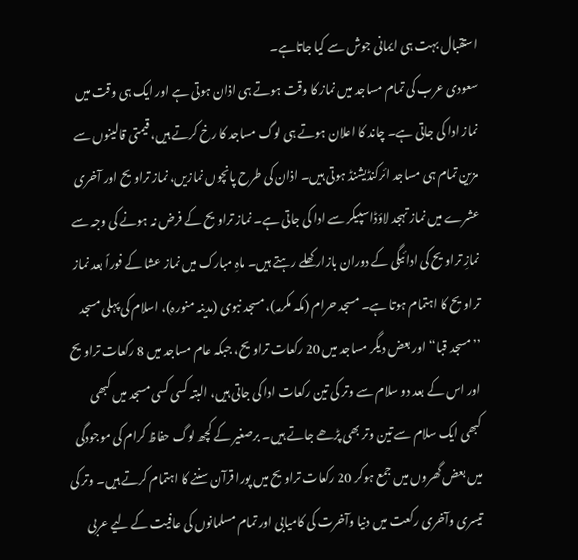استقبال بہت ہی ایمانی جوش سے کیا جاتاہے۔
سعودی عرب کی تمام مساجد میں نماز کا وقت ہوتے ہی اذان ہوتی ہے اور ایک ہی وقت میں نماز ادا کی جاتی ہے۔ چاند کا اعلان ہوتے ہی لوگ مساجد کا رخ کرتے ہیں، قیمتی قالینوں سے مزین تمام ہی مساجد ائرکنڈیشنڈ ہوتی ہیں۔ اذان کی طرح پانچوں نمازیں، نماز تراویح اور آخری عشرے میں نماز تہجد لاؤڈاسپیکر سے ادا کی جاتی ہے۔ نماز تراویح کے فرض نہ ہونے کی وجہ سے نمازِ تراویح کی ادائیگی کے دوران بازار کھلے رہتے ہیں۔ ماہِ مبارک میں نماز عشا کے فوراً بعد نماز تراویح کا اہتمام ہوتا ہے۔ مسجد حرام (مکہ مکرمہ)، مسجد نبوی (مدینہ منورہ)، اسلام کی پہلی مسجد ’’مسجد قبا‘‘ اور بعض دیگر مساجد میں 20 رکعات تراویح، جبکہ عام مساجد میں 8 رکعات تراویح اور اس کے بعد دو سلام سے وتر کی تین رکعات ادا کی جاتی ہیں، البتہ کسی کسی مسجد میں کبھی کبھی ایک سلام سے تین وتر بھی پڑھے جاتے ہیں۔ برصغیر کے کچھ لوگ حفاظ کرام کی موجودگی میں بعض گھروں میں جمع ہوکر 20 رکعات تراویح میں پورا قرآن سننے کا اہتمام کرتے ہیں۔ وتر کی تیسری وآخری رکعت میں دنیا وآخرت کی کامیابی اور تمام مسلمانوں کی عافیت کے لیے عربی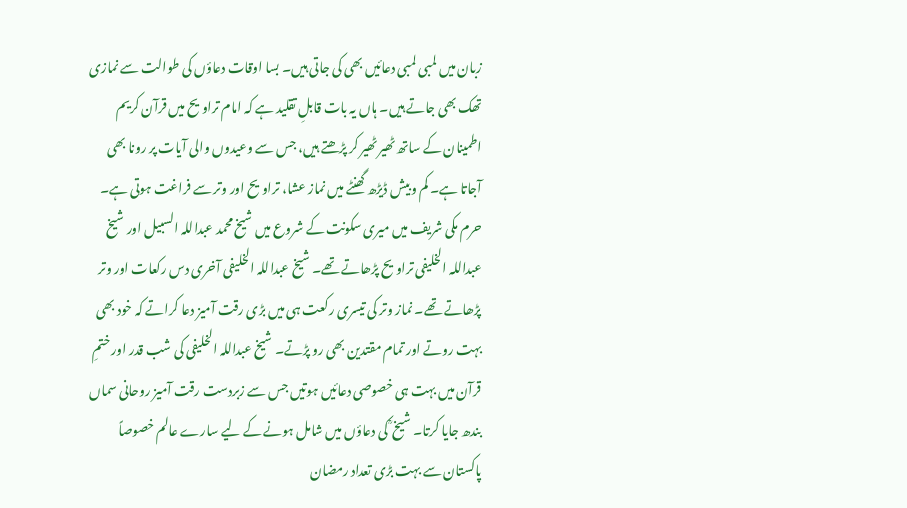زبان میں لمبی لمبی دعائیں بھی کی جاتی ہیں۔ بسا اوقات دعاؤں کی طوالت سے نمازی تھک بھی جاتے ہیں۔ ہاں یہ بات قابلِ تقلید ہے کہ امام تراویح میں قرآن کریم اطمینان کے ساتھ ٹھیر ٹھیر کر پڑھتے ہیں، جس سے وعیدوں والی آیات پر رونا بھی آجاتا ہے۔ کم وبیش ڈیڑھ گھنٹے میں نماز عشا، تراویح اور وتر سے فراغت ہوتی ہے۔ حرم مکی شریف میں میری سکونت کے شروع میں شیخ محمد عبداللہ السبیل اور شیخ عبداللہ الخلیفی تراویح پڑھاتے تھے۔ شیخ عبداللہ الخلیفی آخری دس رکعات اور وتر پڑھاتے تھے۔ نماز وتر کی تیسری رکعت ہی میں بڑی رقت آمیز دعا کراتے کہ خود بھی بہت روتے اور تمام مقتدین بھی رو پڑتے۔ شیخ عبداللہ الخلیفی کی شب قدر اور ختمِ قرآن میں بہت ہی خصوصی دعائیں ہوتیں جس سے زبردست رقت آمیز روحانی سماں بندھ جایا کرتا۔ شیخ ؒ کی دعاؤں میں شامل ہونے کے لیے سارے عالم خصوصاً پاکستان سے بہت بڑی تعداد رمضان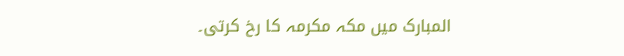المبارک میں مکہ مکرمہ کا رخ کرتی۔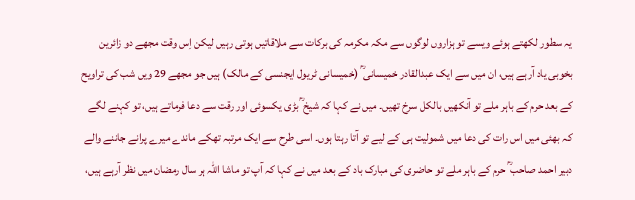یہ سطور لکھتے ہوئے ویسے تو ہزاروں لوگوں سے مکہ مکرمہ کی برکات سے ملاقاتیں ہوتی رہیں لیکن اِس وقت مجھے دو زائرین بخوبی یاد آرہے ہیں، ان میں سے ایک عبدالقادر خمیسانی ؒ (خمیسانی ٹریول ایجنسی کے مالک) ہیں جو مجھے 29 ویں شب کی تراویح کے بعد حرم کے باہر ملے تو آنکھیں بالکل سرخ تھیں۔ میں نے کہا کہ شیخ ؒ بڑی یکسوئی اور رقت سے دعا فرماتے ہیں، تو کہنے لگے کہ بھئی میں اس رات کی دعا میں شمولیت ہی کے لیے تو آتا رہتا ہوں۔ اسی طرح سے ایک مرتبہ تھکے ماندے میرے پرانے جاننے والے دبیر احمد صاحب ؒ حرم کے باہر ملے تو حاضری کی مبارک باد کے بعد میں نے کہا کہ آپ تو ماشا اللہ ہر سال رمضان میں نظر آرہے ہیں،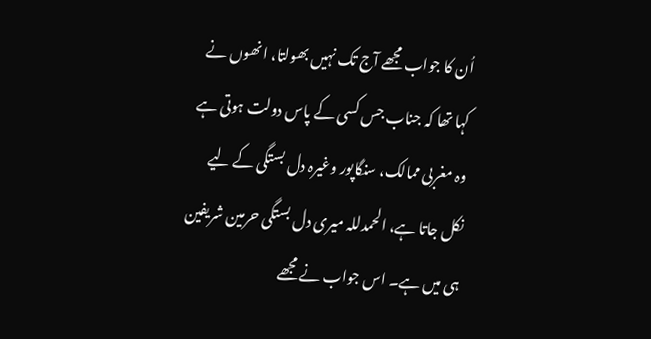اُن کا جواب مجھے آج تک نہیں بھولتا، انھوں نے کہا تھا کہ جناب جس کسی کے پاس دولت ہوتی ہے وہ مغربی ممالک، سنگاپور وغیرہ دل بستگی کے لیے نکل جاتا ہے، الحمدللہ میری دل بستگی حرمین شریفین ہی میں ہے۔ اس جواب نے مجھے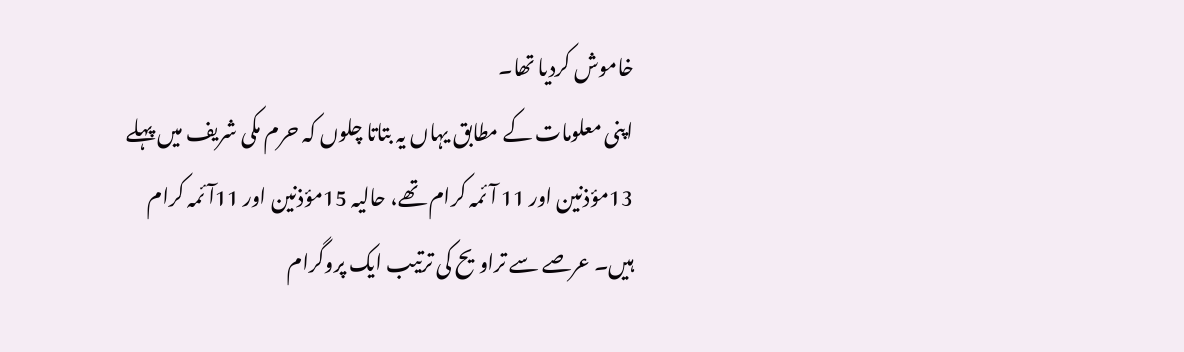خاموش کردیا تھا۔
اپنی معلومات کے مطابق یہاں یہ بتاتا چلوں کہ حرم مکی شریف میں پہلے 13مؤذنین اور 11 آئمہ کرام تھے، حالیہ 15مؤذنین اور 11آئمہ کرام ہیں۔ عرصے سے تراویح کی ترتیب ایک پروگرام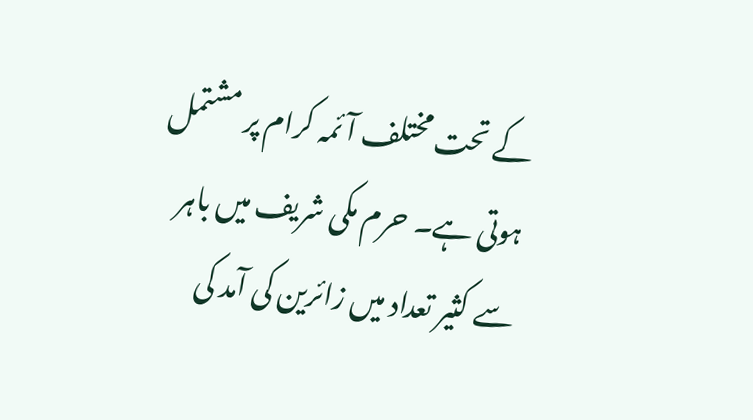کے تحت مختلف آئمہ کرام پر مشتمل ہوتی ہے۔ حرم مکی شریف میں باہر سے کثیر تعداد میں زائرین کی آمد کی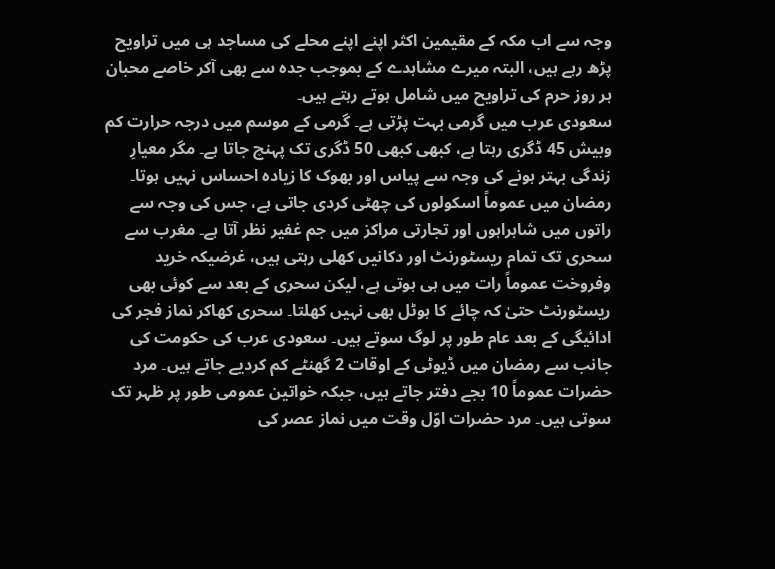وجہ سے اب مکہ کے مقیمین اکثر اپنے اپنے محلے کی مساجد ہی میں تراویح پڑھ رہے ہیں، البتہ میرے مشاہدے کے بموجب جدہ سے بھی آکر خاصے محبان ہر روز حرم کی تراویح میں شامل ہوتے رہتے ہیں۔
سعودی عرب میں گرمی بہت پڑتی ہے۔ گرمی کے موسم میں درجہ حرارت کم وبیش 45 ڈگری رہتا ہے، کبھی کبھی 50 ڈگری تک پہنچ جاتا ہے۔ مگر معیارِ زندگی بہتر ہونے کی وجہ سے پیاس اور بھوک کا زیادہ احساس نہیں ہوتا۔ رمضان میں عموماً اسکولوں کی چھٹی کردی جاتی ہے، جس کی وجہ سے راتوں میں شاہراہوں اور تجارتی مراکز میں جم غفیر نظر آتا ہے۔ مغرب سے سحری تک تمام ریسٹورنٹ اور دکانیں کھلی رہتی ہیں، غرضیکہ خرید وفروخت عموماً رات میں ہی ہوتی ہے، لیکن سحری کے بعد سے کوئی بھی ریسٹورنٹ حتیٰ کہ چائے کا ہوٹل بھی نہیں کھلتا۔ سحری کھاکر نماز فجر کی ادائیگی کے بعد عام طور پر لوگ سوتے ہیں۔ سعودی عرب کی حکومت کی جانب سے رمضان میں ڈیوٹی کے اوقات 2 گھنٹے کم کردیے جاتے ہیں۔ مرد حضرات عموماً 10 بجے دفتر جاتے ہیں، جبکہ خواتین عمومی طور پر ظہر تک سوتی ہیں۔ مرد حضرات اوّل وقت میں نماز عصر کی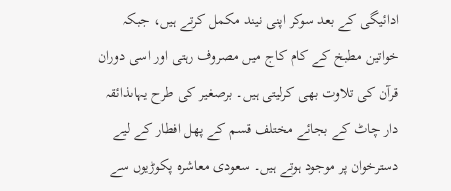ادائیگی کے بعد سوکر اپنی نیند مکمل کرتے ہیں، جبکہ خواتین مطبخ کے کام کاج میں مصروف رہتی اور اسی دوران قرآن کی تلاوت بھی کرلیتی ہیں۔ برصغیر کی طرح یہاںذائقہ دار چاٹ کے بجائے مختلف قسم کے پھل افطار کے لیے دسترخوان پر موجود ہوتے ہیں۔ سعودی معاشرہ پکوڑیوں سے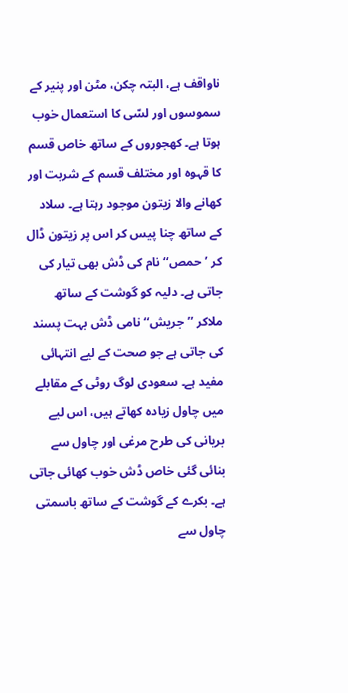ناواقف ہے، البتہ چکن، مٹن اور پنیر کے سموسوں اور لسّی کا استعمال خوب ہوتا ہے۔ کھجوروں کے ساتھ خاص قسم کا قہوہ اور مختلف قسم کے شربت اور کھانے والا زیتون موجود رہتا ہے۔ سلاد کے ساتھ چنا پیس کر اس پر زیتون ڈال کر ’حمص‘‘ نام کی ڈش بھی تیار کی جاتی ہے۔ دلیہ کو گوشت کے ساتھ ملاکر ’’جریش‘‘ نامی ڈش بہت پسند کی جاتی ہے جو صحت کے لیے انتہائی مفید ہے۔ سعودی لوگ روٹی کے مقابلے میں چاول زیادہ کھاتے ہیں، اس لیے بریانی کی طرح مرغی اور چاول سے بنائی گئی خاص ڈش خوب کھائی جاتی ہے۔ بکرے کے گوشت کے ساتھ باسمتی چاول سے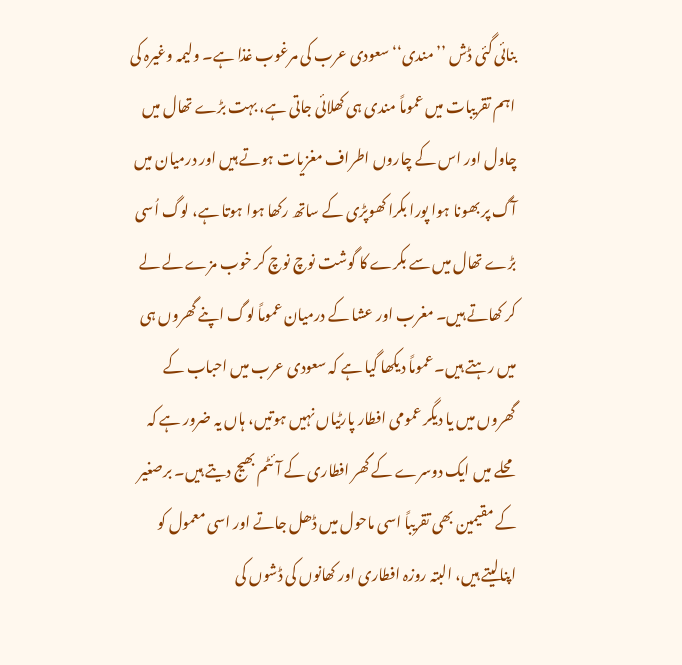بنائی گئی ڈش ’’مندی‘‘ سعودی عرب کی مرغوب غذا ہے۔ ولیمہ وغیرہ کی اہم تقریبات میں عموماً مندی ہی کھلائی جاتی ہے، بہت بڑے تھال میں چاول اور اس کے چاروں اطراف مغزیات ہوتے ہیں اور درمیان میں آگ پر بھونا ہوا پورا بکرا کھوپڑی کے ساتھ رکھا ہوا ہوتا ہے، لوگ اُسی بڑے تھال میں سے بکرے کا گوشت نوچ نوچ کر خوب مزے لے لے کر کھاتے ہیں۔ مغرب اور عشا کے درمیان عموماً لوگ اپنے گھروں ہی میں رہتے ہیں۔ عموماً دیکھا گیا ہے کہ سعودی عرب میں احباب کے گھروں میں یا دیگر عمومی افطار پارٹیاں نہیں ہوتیں، ہاں یہ ضرور ہے کہ محلے میں ایک دوسرے کے گھر افطاری کے آئٹم بھیج دیتے ہیں۔ برصغیر کے مقیمین بھی تقریباً اسی ماحول میں ڈھل جاتے اور اسی معمول کو اپنالیتے ہیں، البتہ روزہ افطاری اور کھانوں کی ڈشوں کی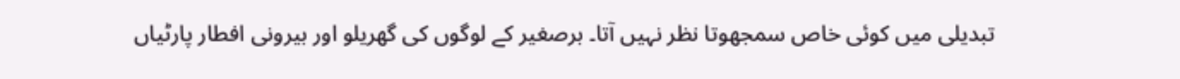تبدیلی میں کوئی خاص سمجھوتا نظر نہیں آتا۔ برصغیر کے لوگوں کی گھریلو اور بیرونی افطار پارٹیاں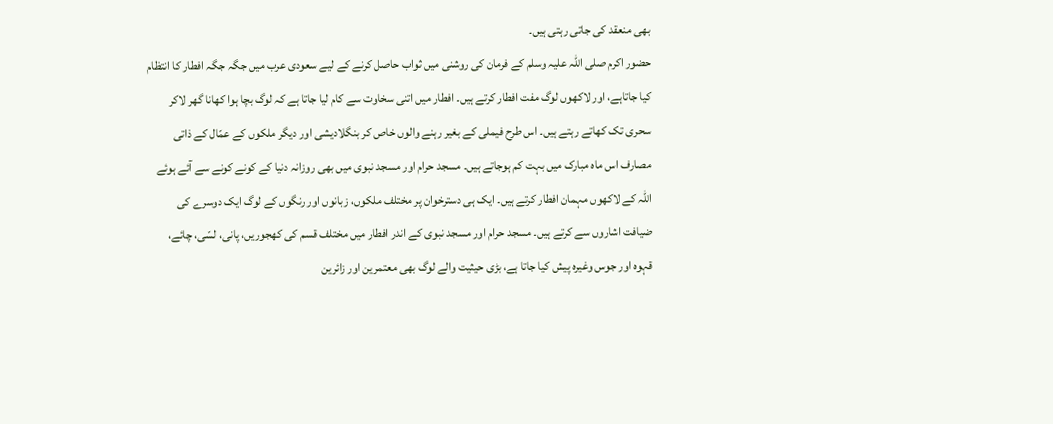بھی منعقد کی جاتی رہتی ہیں۔
حضور اکرم صلی اللہ علیہ وسلم کے فرمان کی روشنی میں ثواب حاصل کرنے کے لیے سعودی عرب میں جگہ جگہ افطار کا انتظام کیا جاتاہے، اور لاکھوں لوگ مفت افطار کرتے ہیں۔ افطار میں اتنی سخاوت سے کام لیا جاتا ہے کہ لوگ بچا ہوا کھانا گھر لاکر سحری تک کھاتے رہتے ہیں۔ اس طرح فیملی کے بغیر رہنے والوں خاص کر بنگلادیشی اور دیگر ملکوں کے عمّال کے ذاتی مصارف اس ماہ مبارک میں بہت کم ہوجاتے ہیں۔ مسجد حرام اور مسجد نبوی میں بھی روزانہ دنیا کے کونے کونے سے آئے ہوئے اللہ کے لاکھوں مہمان افطار کرتے ہیں۔ ایک ہی دسترخوان پر مختلف ملکوں، زبانوں اور رنگوں کے لوگ ایک دوسرے کی ضیافت اشاروں سے کرتے ہیں۔ مسجد حرام اور مسجد نبوی کے اندر افطار میں مختلف قسم کی کھجوریں، پانی، لسّی، چائے، قہوہ اور جوس وغیرہ پیش کیا جاتا ہے، بڑی حیثیت والے لوگ بھی معتمرین اور زائرین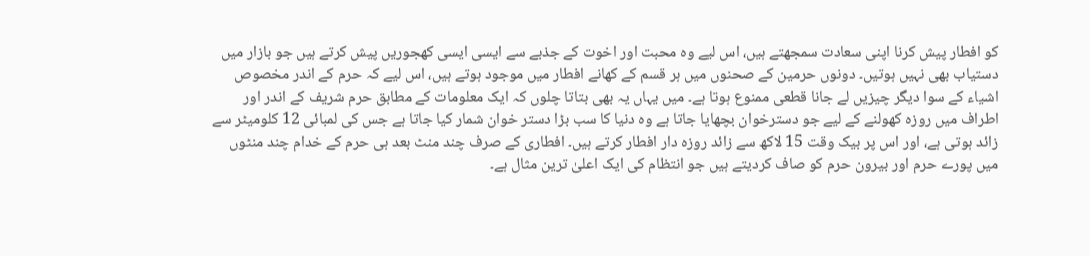کو افطار پیش کرنا اپنی سعادت سمجھتے ہیں، اس لیے وہ محبت اور اخوت کے جذبے سے ایسی ایسی کھجوریں پیش کرتے ہیں جو بازار میں دستیاب بھی نہیں ہوتیں۔ دونوں حرمین کے صحنوں میں ہر قسم کے کھانے افطار میں موجود ہوتے ہیں، اس لیے کہ حرم کے اندر مخصوص اشیاء کے سوا دیگر چیزیں لے جانا قطعی ممنوع ہوتا ہے۔ میں یہاں یہ بھی بتاتا چلوں کہ ایک معلومات کے مطابق حرم شریف کے اندر اور اطراف میں روزہ کھولنے کے لیے جو دسترخوان بچھایا جاتا ہے وہ دنیا کا سب بڑا دستر خوان شمار کیا جاتا ہے جس کی لمبائی 12 کلومیٹر سے زائد ہوتی ہے، اور اس پر بیک وقت 15 لاکھ سے زائد روزہ دار افطار کرتے ہیں۔ افطاری کے صرف چند منٹ بعد ہی حرم کے خدام چند منٹوں میں پورے حرم اور بیرون حرم کو صاف کردیتے ہیں جو انتظام کی ایک اعلیٰ ترین مثال ہے۔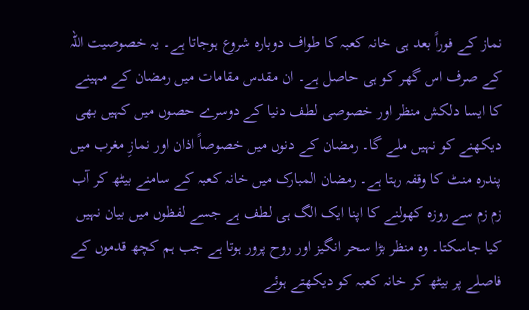نماز کے فوراً بعد ہی خانہ کعبہ کا طواف دوبارہ شروع ہوجاتا ہے۔ یہ خصوصیت اللہ کے صرف اس گھر کو ہی حاصل ہے۔ ان مقدس مقامات میں رمضان کے مہینے کا ایسا دلکش منظر اور خصوصی لطف دنیا کے دوسرے حصوں میں کہیں بھی دیکھنے کو نہیں ملے گا۔ رمضان کے دنوں میں خصوصاً اذان اور نمازِ مغرب میں پندرہ منٹ کا وقفہ رہتا ہے۔ رمضان المبارک میں خانہ کعبہ کے سامنے بیٹھ کر آب زم زم سے روزہ کھولنے کا اپنا ایک الگ ہی لطف ہے جسے لفظوں میں بیان نہیں کیا جاسکتا۔ وہ منظر بڑا سحر انگیز اور روح پرور ہوتا ہے جب ہم کچھ قدموں کے فاصلے پر بیٹھ کر خانہ کعبہ کو دیکھتے ہوئے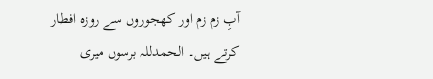آبِ زم زم اور کھجوروں سے روزہ افطار کرتے ہیں۔ الحمدللہ برسوں میری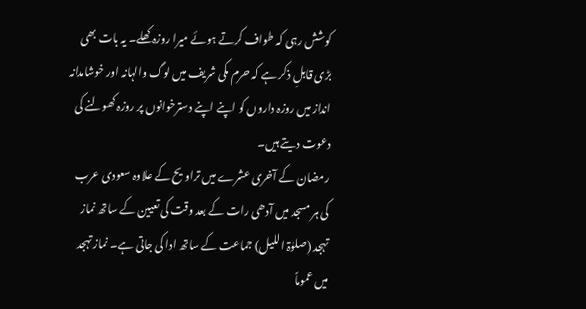کوشش رہی کہ طواف کرتے ہوئے میرا روزہ کھلے۔ یہ بات بھی بڑی قابلِ ذکر ہے کہ حرم مکی شریف میں لوگ والہانہ اور خوشامدانہ انداز میں روزہ داروں کو اپنے اپنے دسترخوانوں پر روزہ کھولنے کی دعوت دیتے ہیں۔
رمضان کے آخری عشرے میں تراویح کے علاوہ سعودی عرب کی ہر مسجد میں آدھی رات کے بعد وقت کی تعیین کے ساتھ نماز تہجد (صلوٰۃ اللیل) جماعت کے ساتھ ادا کی جاتی ہے۔ نماز تہجد میں عموماً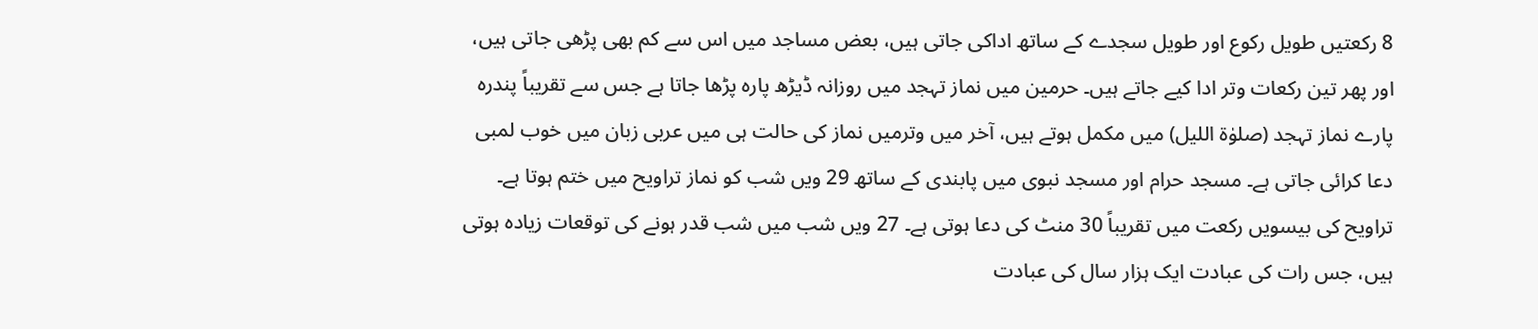8 رکعتیں طویل رکوع اور طویل سجدے کے ساتھ اداکی جاتی ہیں، بعض مساجد میں اس سے کم بھی پڑھی جاتی ہیں، اور پھر تین رکعات وتر ادا کیے جاتے ہیں۔ حرمین میں نماز تہجد میں روزانہ ڈیڑھ پارہ پڑھا جاتا ہے جس سے تقریباً پندرہ پارے نماز تہجد (صلوٰۃ اللیل) میں مکمل ہوتے ہیں، آخر میں وترمیں نماز کی حالت ہی میں عربی زبان میں خوب لمبی دعا کرائی جاتی ہے۔ مسجد حرام اور مسجد نبوی میں پابندی کے ساتھ 29 ویں شب کو نماز تراویح میں ختم ہوتا ہے۔ تراویح کی بیسویں رکعت میں تقریباً 30 منٹ کی دعا ہوتی ہے۔ 27 ویں شب میں شب قدر ہونے کی توقعات زیادہ ہوتی ہیں، جس رات کی عبادت ایک ہزار سال کی عبادت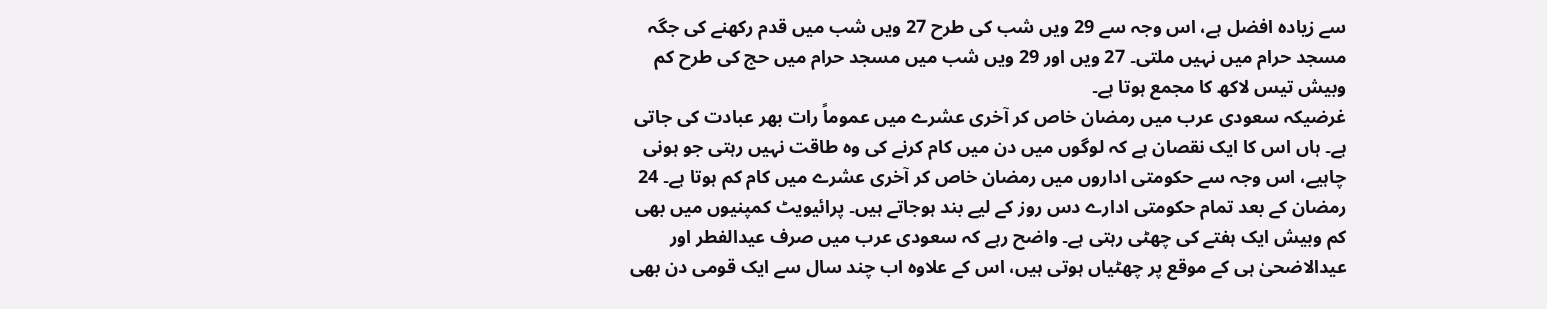سے زیادہ افضل ہے، اس وجہ سے 29 ویں شب کی طرح 27 ویں شب میں قدم رکھنے کی جگہ مسجد حرام میں نہیں ملتی۔ 27 ویں اور 29 ویں شب میں مسجد حرام میں حج کی طرح کم وبیش تیس لاکھ کا مجمع ہوتا ہے۔
غرضیکہ سعودی عرب میں رمضان خاص کر آخری عشرے میں عموماً رات بھر عبادت کی جاتی ہے۔ ہاں اس کا ایک نقصان ہے کہ لوگوں میں دن میں کام کرنے کی وہ طاقت نہیں رہتی جو ہونی چاہیے، اس وجہ سے حکومتی اداروں میں رمضان خاص کر آخری عشرے میں کام کم ہوتا ہے۔ 24 رمضان کے بعد تمام حکومتی ادارے دس روز کے لیے بند ہوجاتے ہیں۔ پرائیویٹ کمپنیوں میں بھی کم وبیش ایک ہفتے کی چھٹی رہتی ہے۔ واضح رہے کہ سعودی عرب میں صرف عیدالفطر اور عیدالاضحیٰ ہی کے موقع پر چھٹیاں ہوتی ہیں، اس کے علاوہ اب چند سال سے ایک قومی دن بھی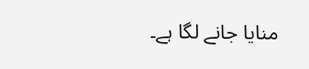منایا جانے لگا ہے۔